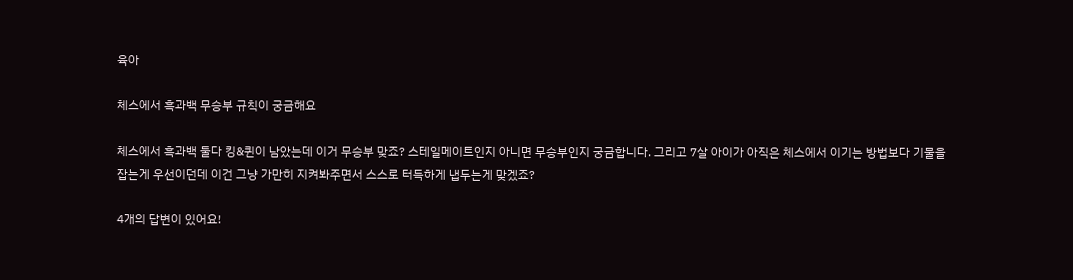육아

체스에서 흑과백 무승부 규칙이 궁금해요

체스에서 흑과백 둘다 킹&퀸이 남았는데 이거 무승부 맞죠? 스테일메이트인지 아니면 무승부인지 궁금합니다. 그리고 7살 아이가 아직은 체스에서 이기는 방법보다 기물을 잡는게 우선이던데 이건 그냥 가만히 지켜봐주면서 스스로 터득하게 냅두는게 맞겠죠?

4개의 답변이 있어요!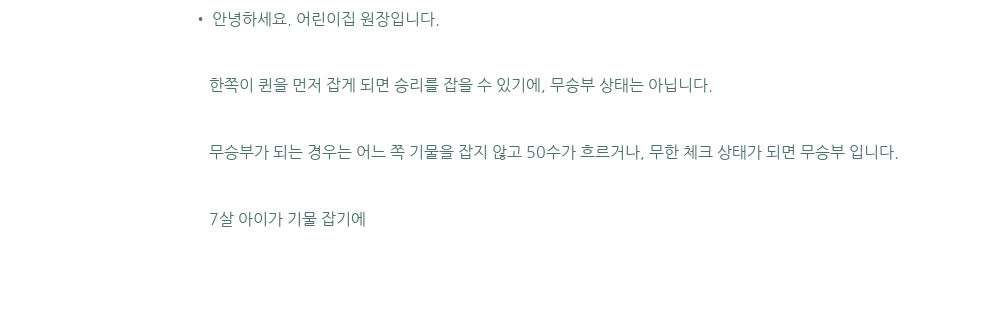• 안녕하세요. 어린이집 원장입니다.

    한쪽이 퀸을 먼저 잡게 되면 승리를 잡을 수 있기에, 무승부 상태는 아닙니다.

    무승부가 되는 경우는 어느 쪽 기물을 잡지 않고 50수가 흐르거나, 무한 체크 상태가 되면 무승부 입니다.

    7살 아이가 기물 잡기에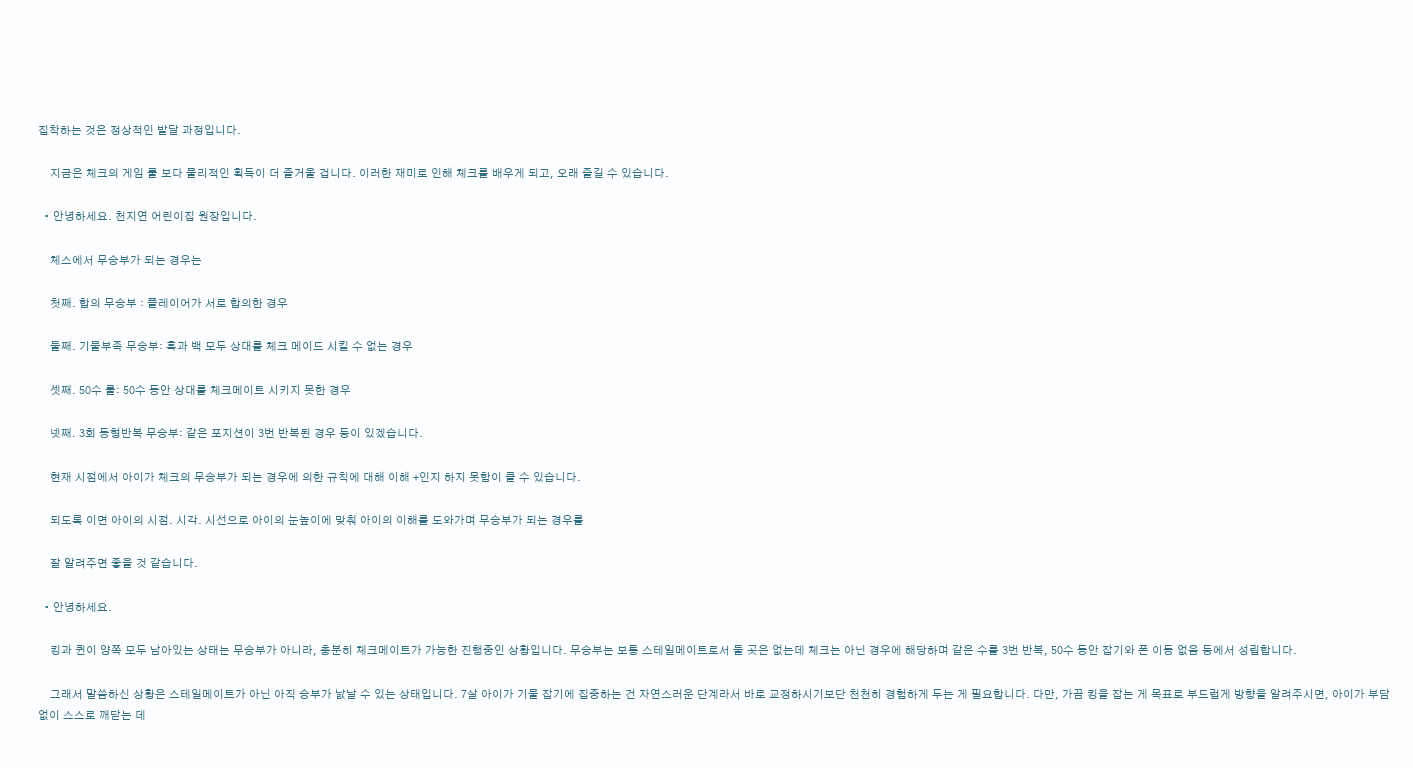집착하는 것은 정상적인 발달 과정입니다.

    지금은 체크의 게임 룰 보다 물리적인 획득이 더 즐거울 겁니다. 이러한 재미로 인해 체크를 배우게 되고, 오래 즐길 수 있습니다.

  • 안녕하세요. 천지연 어린이집 원장입니다.

    체스에서 무승부가 되는 경우는

    첫째. 합의 무승부 : 플레이어가 서로 합의한 경우

    둘째. 기물부족 무승부: 흑과 백 모두 상대를 체크 메이드 시킬 수 없는 경우

    셋째. 50수 룰: 50수 동안 상대를 체크메이트 시키지 못한 경우

    넷째. 3회 동형반복 무승부: 같은 포지션이 3번 반복된 경우 등이 있겠습니다.

    현재 시점에서 아이가 체크의 무승부가 되는 경우에 의한 규칙에 대해 이해 +인지 하지 못함이 클 수 있습니다.

    되도록 이면 아이의 시점. 시각. 시선으로 아이의 눈높이에 맞춰 아이의 이해를 도와가며 무승부가 되는 경우를

    잘 알려주면 좋을 것 같습니다.

  • 안녕하세요.

    킹과 퀸이 양쪽 모두 남아있는 상태는 무승부가 아니라, 충분히 체크메이트가 가능한 진행중인 상황입니다. 무승부는 보통 스테일메이트로서 둘 곳은 없는데 체크는 아닌 경우에 해당하며 같은 수를 3번 반복, 50수 동안 잡기와 폰 이동 없음 등에서 성립합니다.

    그래서 말씀하신 상황은 스테일메이트가 아닌 아직 승부가 낤날 수 있는 상태입니다. 7살 아이가 기물 잡기에 집중하는 건 자연스러운 단계라서 바로 교정하시기보단 천천히 경험하게 두는 게 필요합니다. 다만, 가끔 킹을 잡는 게 목표로 부드럽게 방향을 알려주시면, 아이가 부담 없이 스스로 깨닫는 데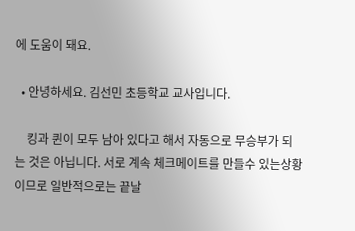에 도움이 돼요.

  • 안녕하세요. 김선민 초등학교 교사입니다.

    킹과 퀸이 모두 남아 있다고 해서 자동으로 무승부가 되는 것은 아닙니다. 서로 계속 체크메이트를 만들수 있는상황이므로 일반적으로는 끝날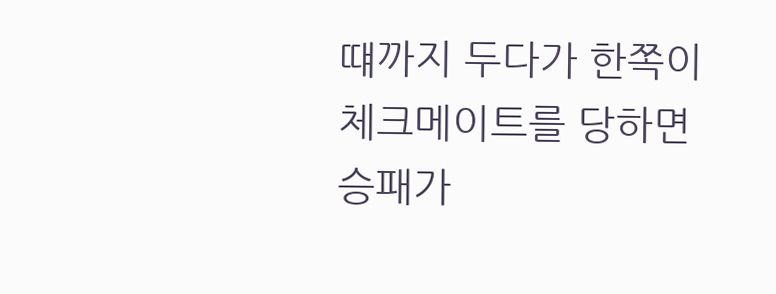떄까지 두다가 한쪽이 체크메이트를 당하면 승패가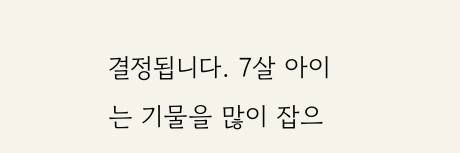결정됩니다. 7살 아이는 기물을 많이 잡으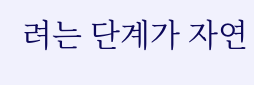려는 단계가 자연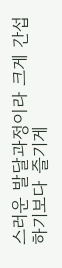스러운 발달과정이라 크게 간섭하기보다 즐기게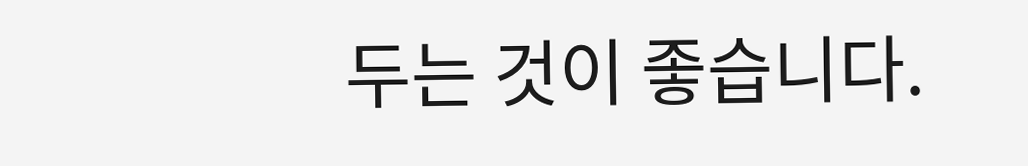두는 것이 좋습니다.